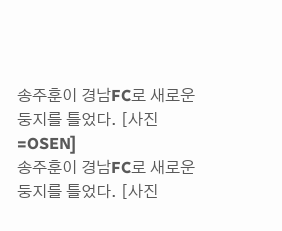송주훈이 경남FC로 새로운 둥지를 틀었다. [사진=OSEN]
송주훈이 경남FC로 새로운 둥지를 틀었다. [사진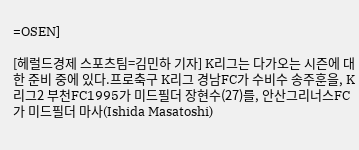=OSEN]

[헤럴드경제 스포츠팀=김민하 기자] K리그는 다가오는 시즌에 대한 준비 중에 있다.프로축구 K리그 경남FC가 수비수 송주훈을, K리그2 부천FC1995가 미드필더 장현수(27)를, 안산그리너스FC가 미드필더 마사(Ishida Masatoshi)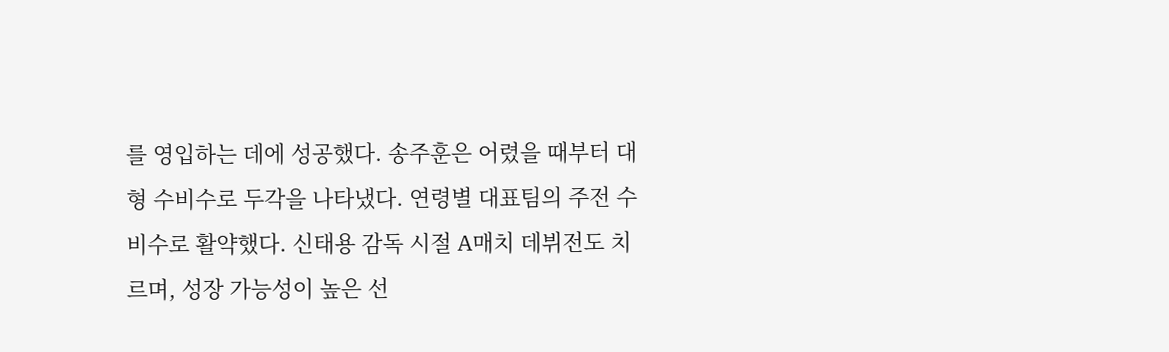를 영입하는 데에 성공했다. 송주훈은 어렸을 때부터 대형 수비수로 두각을 나타냈다. 연령별 대표팀의 주전 수비수로 활약했다. 신태용 감독 시절 A매치 데뷔전도 치르며, 성장 가능성이 높은 선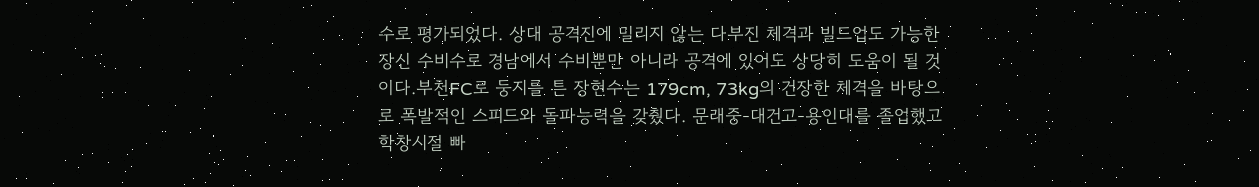수로 평가되었다. 상대 공격진에 밀리지 않는 다부진 체격과 빌드업도 가능한 장신 수비수로 경남에서 수비뿐만 아니라 공격에 있어도 상당히 도움이 될 것이다.부천FC로 둥지를 튼 장현수는 179cm, 73kg의 건장한 체격을 바탕으로 폭발적인 스피드와 돌파능력을 갖췄다. 문래중-대건고-용인대를 졸업했고 학창시절 빠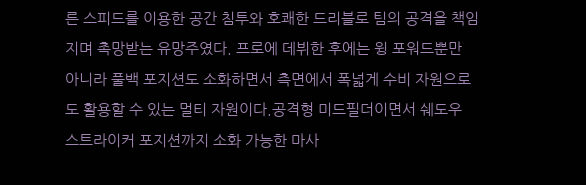른 스피드를 이용한 공간 침투와 호쾌한 드리블로 팀의 공격을 책임지며 촉망받는 유망주였다. 프로에 데뷔한 후에는 윙 포워드뿐만 아니라 풀백 포지션도 소화하면서 측면에서 폭넓게 수비 자원으로도 활용할 수 있는 멀티 자원이다.공격형 미드필더이면서 쉐도우 스트라이커 포지션까지 소화 가능한 마사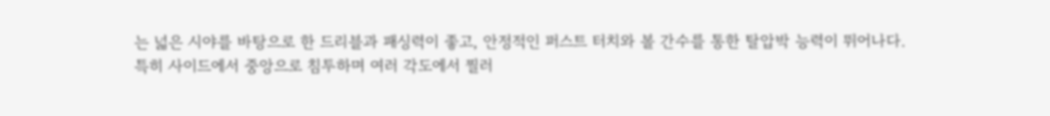는 넓은 시야를 바탕으로 한 드리블과 패싱력이 좋고, 안정적인 퍼스트 터치와 볼 간수를 통한 탈압박 능력이 뛰어나다. 특히 사이드에서 중앙으로 침투하며 여러 각도에서 찔러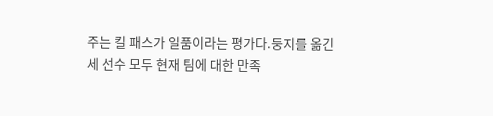주는 킬 패스가 일품이라는 평가다.둥지를 옮긴 세 선수 모두 현재 팀에 대한 만족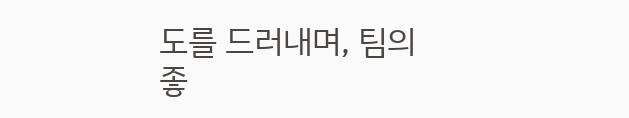도를 드러내며, 팀의 좋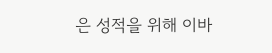은 성적을 위해 이바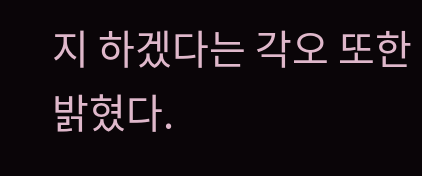지 하겠다는 각오 또한 밝혔다.